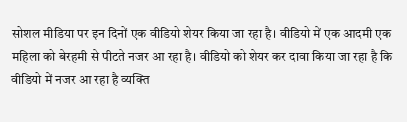सोशल मीडिया पर इन दिनों एक वीडियो शेयर किया जा रहा है। वीडियो में एक आदमी एक महिला को बेरहमी से पीटते नजर आ रहा है। वीडियो को शेयर कर दावा किया जा रहा है कि वीडियो में नजर आ रहा है व्यक्ति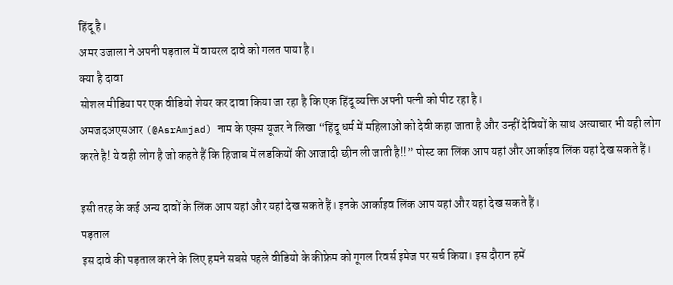हिंदू है।
अमर उजाला ने अपनी पड़ताल में वायरल दावे को गलत पाया है।
क्या है दावा
सोशल मीडिया पर एक वीडियो शेयर कर दावा किया जा रहा है कि एक हिंदू व्यक्ति अपनी पत्नी को पीट रहा है।
अमजदअएसआर (@AsrAmjad) नाम के एक्स यूजर ने लिखा “हिंदू धर्म में महिलाओं को देवी कहा जाता है और उन्हीं देवियों के साथ अत्याचार भी यही लोग करते है! ये वही लोग है जो कहते हैं कि हिजाब में लडकियों की आजादी छीन ली जाती है!!” पोस्ट का लिंक आप यहां और आर्काइव लिंक यहां देख सकते हैं।

इसी तरह के कई अन्य दावों के लिंक आप यहां और यहां देख सकते हैं। इनके आर्काइव लिंक आप यहां और यहां देख सकते हैं।
पड़ताल
इस दावे की पड़ताल करने के लिए हमने सबसे पहले वीडियो के कीफ्रेम को गूगल रिवर्स इमेज पर सर्च किया। इस दौरान हमें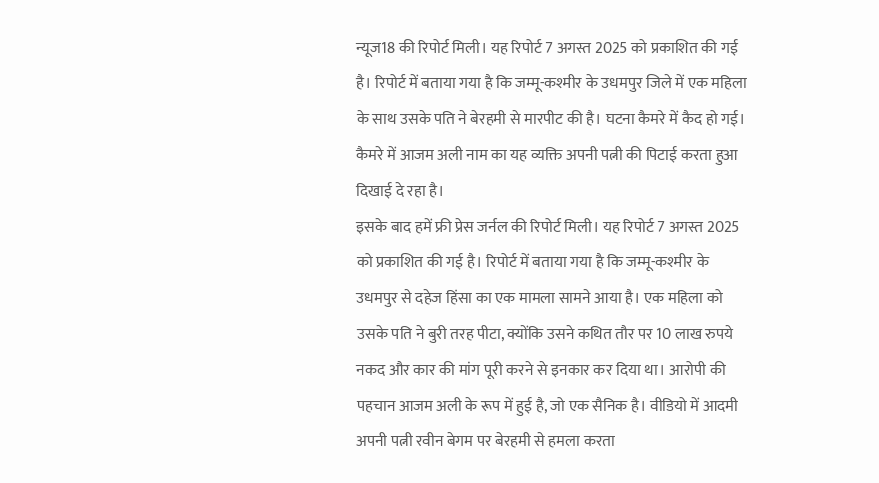न्यूज18 की रिपोर्ट मिली। यह रिपोर्ट 7 अगस्त 2025 को प्रकाशित की गई है। रिपोर्ट में बताया गया है कि जम्मू-कश्मीर के उधमपुर जिले में एक महिला के साथ उसके पति ने बेरहमी से मारपीट की है। घटना कैमरे में कैद हो गई। कैमरे में आजम अली नाम का यह व्यक्ति अपनी पत्नी की पिटाई करता हुआ दिखाई दे रहा है।
इसके बाद हमें फ्री प्रेस जर्नल की रिपोर्ट मिली। यह रिपोर्ट 7 अगस्त 2025 को प्रकाशित की गई है। रिपोर्ट में बताया गया है कि जम्मू-कश्मीर के उधमपुर से दहेज हिंसा का एक मामला सामने आया है। एक महिला को उसके पति ने बुरी तरह पीटा, क्योंकि उसने कथित तौर पर 10 लाख रुपये नकद और कार की मांग पूरी करने से इनकार कर दिया था। आरोपी की पहचान आजम अली के रूप में हुई है, जो एक सैनिक है। वीडियो में आदमी अपनी पत्नी रवीन बेगम पर बेरहमी से हमला करता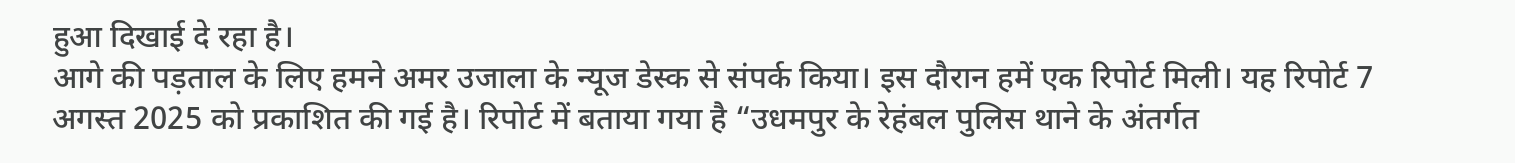हुआ दिखाई दे रहा है।
आगे की पड़ताल के लिए हमने अमर उजाला के न्यूज डेस्क से संपर्क किया। इस दौरान हमें एक रिपोर्ट मिली। यह रिपोर्ट 7 अगस्त 2025 को प्रकाशित की गई है। रिपोर्ट में बताया गया है “उधमपुर के रेहंबल पुलिस थाने के अंतर्गत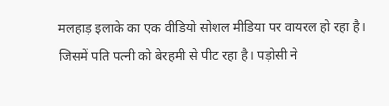मलहाड़ इलाके का एक वीडियो सोशल मीडिया पर वायरल हो रहा है। जिसमें पति पत्नी को बेरहमी से पीट रहा है। पड़ोसी ने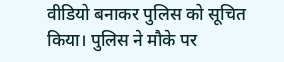वीडियो बनाकर पुलिस को सूचित किया। पुलिस ने मौके पर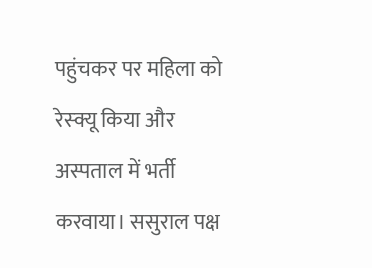पहुंचकर पर महिला को रेस्क्यू किया और अस्पताल में भर्ती करवाया। ससुराल पक्ष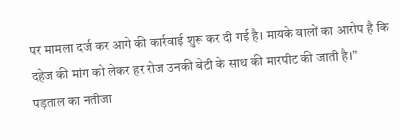पर मामला दर्ज कर आगे की कार्रवाई शुरू कर दी गई है। मायके वालों का आरोप है कि दहेज की मांग को लेकर हर रोज उनकी बेटी के साथ की मारपीट की जाती है।”
पड़ताल का नतीजा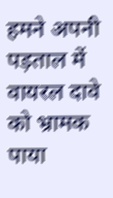हमने अपनी पड़ताल में वायरल दावे को भ्रामक पाया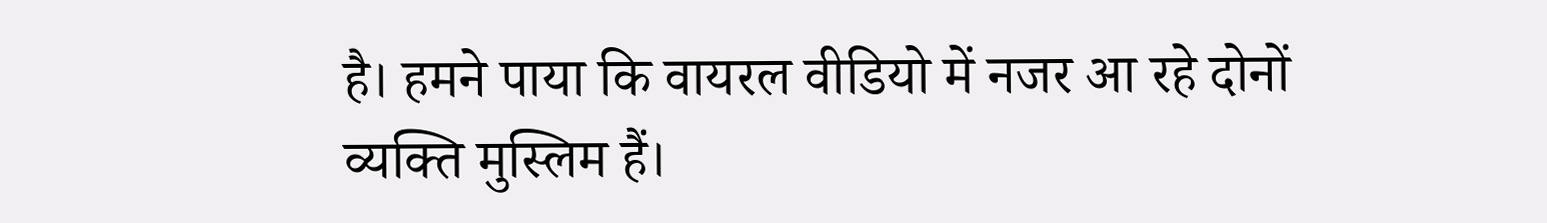है। हमने पाया कि वायरल वीडियो में नजर आ रहे दोनों व्यक्ति मुस्लिम हैं।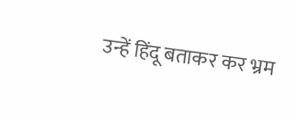उन्हें हिंदू बताकर कर भ्रम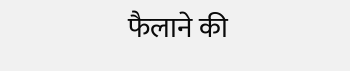फैलाने की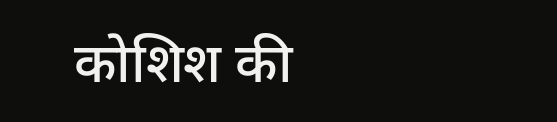कोशिश की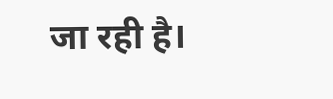जा रही है।